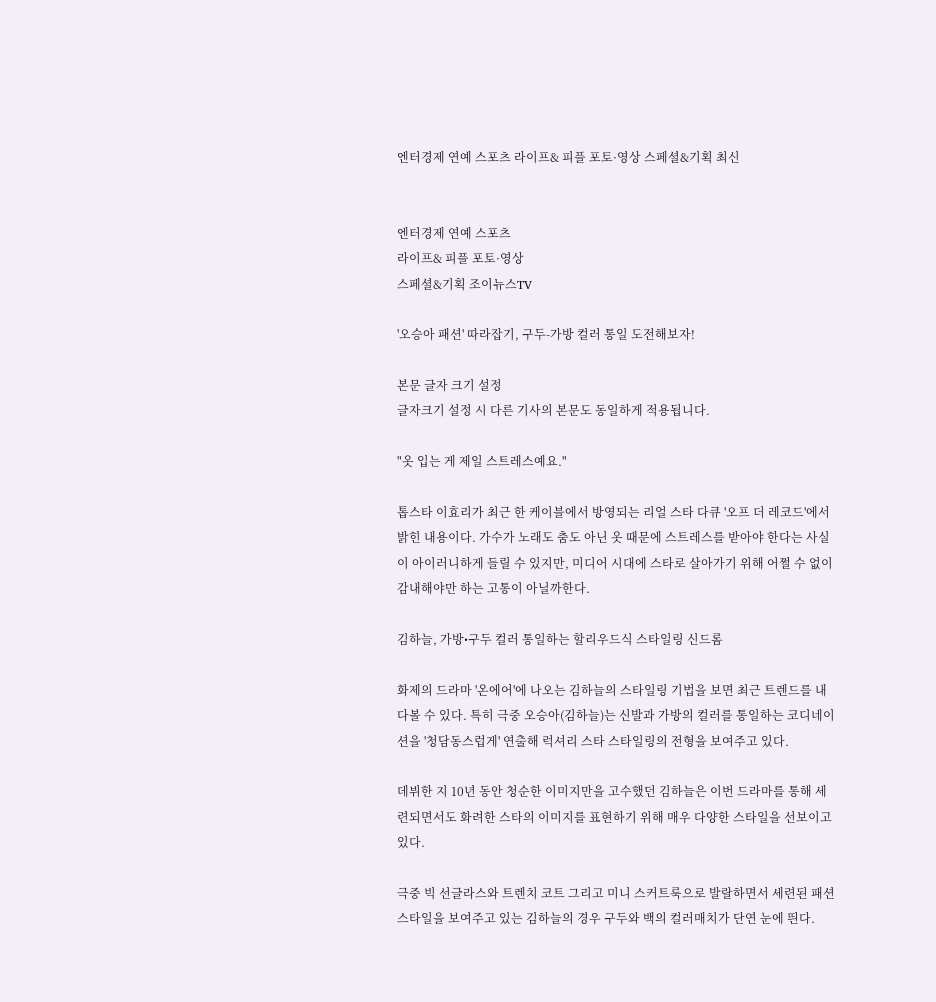엔터경제 연예 스포츠 라이프& 피플 포토·영상 스페셜&기획 최신


엔터경제 연예 스포츠
라이프& 피플 포토·영상
스페셜&기획 조이뉴스TV

'오승아 패션' 따라잡기, 구두-가방 컬러 통일 도전해보자!

본문 글자 크기 설정
글자크기 설정 시 다른 기사의 본문도 동일하게 적용됩니다.

"옷 입는 게 제일 스트레스예요."

톱스타 이효리가 최근 한 케이블에서 방영되는 리얼 스타 다큐 '오프 더 레코드'에서 밝힌 내용이다. 가수가 노래도 춤도 아닌 옷 때문에 스트레스를 받아야 한다는 사실이 아이러니하게 들릴 수 있지만, 미디어 시대에 스타로 살아가기 위해 어쩔 수 없이 감내해야만 하는 고통이 아닐까한다.

김하늘, 가방•구두 컬러 통일하는 할리우드식 스타일링 신드롬

화제의 드라마 '온에어'에 나오는 김하늘의 스타일링 기법을 보면 최근 트렌드를 내다볼 수 있다. 특히 극중 오승아(김하늘)는 신발과 가방의 컬러를 통일하는 코디네이션을 '청담동스럽게' 연출해 럭셔리 스타 스타일링의 전형을 보여주고 있다.

데뷔한 지 10년 동안 청순한 이미지만을 고수했던 김하늘은 이번 드라마를 통해 세련되면서도 화려한 스타의 이미지를 표현하기 위해 매우 다양한 스타일을 선보이고 있다.

극중 빅 선글라스와 트렌치 코트 그리고 미니 스커트룩으로 발랄하면서 세련된 패션 스타일을 보여주고 있는 김하늘의 경우 구두와 백의 컬러매치가 단연 눈에 띈다.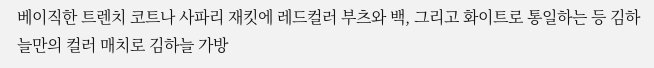베이직한 트렌치 코트나 사파리 재킷에 레드컬러 부츠와 백, 그리고 화이트로 통일하는 등 김하늘만의 컬러 매치로 김하늘 가방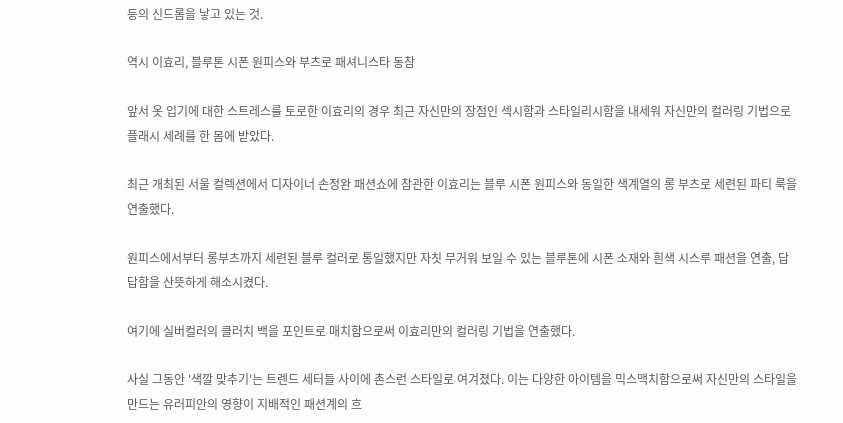등의 신드롬을 낳고 있는 것.

역시 이효리, 블루톤 시폰 원피스와 부츠로 패셔니스타 동참

앞서 옷 입기에 대한 스트레스를 토로한 이효리의 경우 최근 자신만의 장점인 섹시함과 스타일리시함을 내세워 자신만의 컬러링 기법으로 플래시 세례를 한 몸에 받았다.

최근 개최된 서울 컬렉션에서 디자이너 손정완 패션쇼에 참관한 이효리는 블루 시폰 원피스와 동일한 색계열의 롱 부츠로 세련된 파티 룩을 연출했다.

원피스에서부터 롱부츠까지 세련된 블루 컬러로 통일했지만 자칫 무거워 보일 수 있는 블루톤에 시폰 소재와 흰색 시스루 패션을 연출, 답답함을 산뜻하게 해소시켰다.

여기에 실버컬러의 클러치 백을 포인트로 매치함으로써 이효리만의 컬러링 기법을 연출했다.

사실 그동안 '색깔 맞추기'는 트렌드 세터들 사이에 촌스런 스타일로 여겨졌다. 이는 다양한 아이템을 믹스맥치함으로써 자신만의 스타일을 만드는 유러피안의 영향이 지배적인 패션계의 흐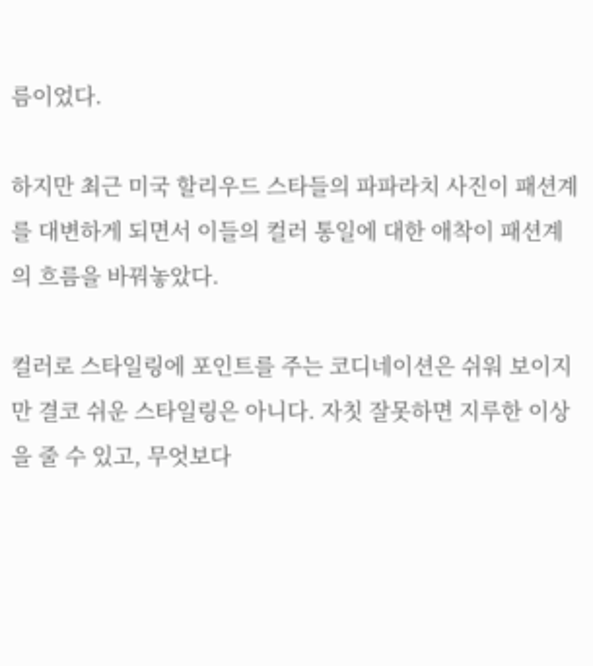름이었다.

하지만 최근 미국 할리우드 스타들의 파파라치 사진이 패션계를 대변하게 되면서 이들의 컬러 통일에 대한 애착이 패션계의 흐름을 바꿔놓았다.

컬러로 스타일링에 포인트를 주는 코디네이션은 쉬워 보이지만 결코 쉬운 스타일링은 아니다. 자칫 잘못하면 지루한 이상을 줄 수 있고, 무엇보다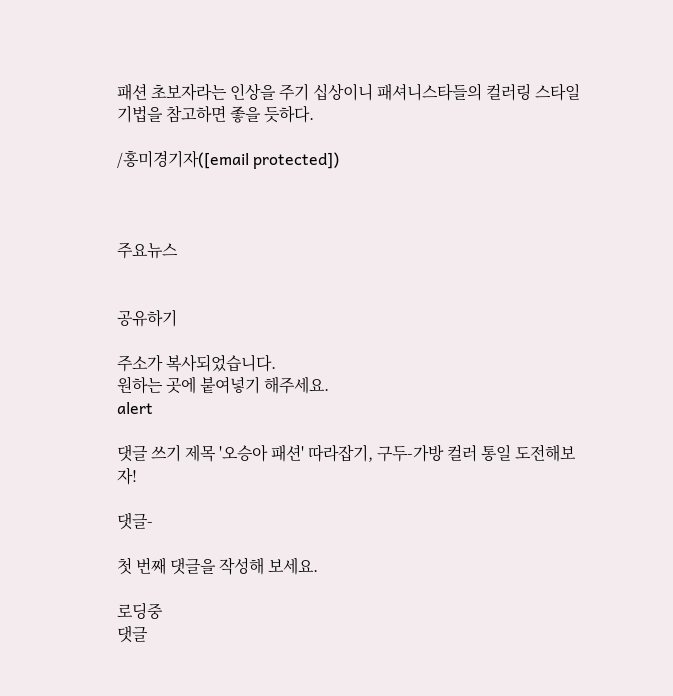패션 초보자라는 인상을 주기 십상이니 패셔니스타들의 컬러링 스타일기법을 참고하면 좋을 듯하다.

/홍미경기자([email protected])



주요뉴스


공유하기

주소가 복사되었습니다.
원하는 곳에 붙여넣기 해주세요.
alert

댓글 쓰기 제목 '오승아 패션' 따라잡기, 구두-가방 컬러 통일 도전해보자!

댓글-

첫 번째 댓글을 작성해 보세요.

로딩중
댓글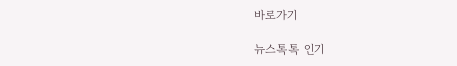바로가기

뉴스톡톡 인기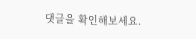댓글을 확인해보세요.